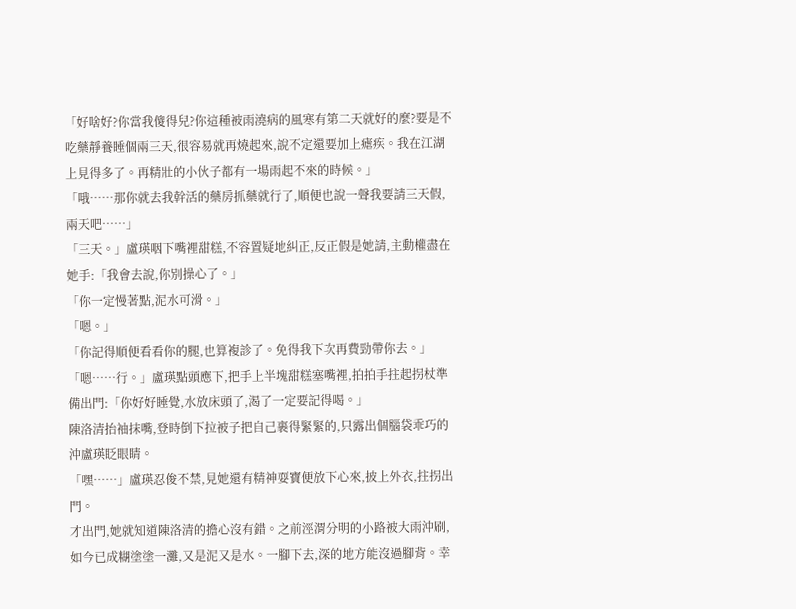「好啥好?你當我傻得兒?你這種被雨澆病的風寒有第二天就好的麼?要是不吃藥靜養睡個兩三天,很容易就再燒起來,說不定還要加上瘧疾。我在江湖上見得多了。再精壯的小伙子都有一場雨起不來的時候。」
「哦……那你就去我幹活的藥房抓藥就行了,順便也說一聲我要請三天假,兩天吧……」
「三天。」盧瑛咽下嘴裡甜糕,不容置疑地糾正,反正假是她請,主動權盡在她手:「我會去說,你別操心了。」
「你一定慢著點,泥水可滑。」
「嗯。」
「你記得順便看看你的腿,也算複診了。免得我下次再費勁帶你去。」
「嗯……行。」盧瑛點頭應下,把手上半塊甜糕塞嘴裡,拍拍手拄起拐杖準備出門:「你好好睡覺,水放床頭了,渴了一定要記得喝。」
陳洛清抬袖抹嘴,登時倒下拉被子把自己裹得緊緊的,只露出個腦袋乖巧的沖盧瑛眨眼睛。
「嘿……」盧瑛忍俊不禁,見她還有精神耍寶便放下心來,披上外衣,拄拐出門。
才出門,她就知道陳洛清的擔心沒有錯。之前涇渭分明的小路被大雨沖刷,如今已成糊塗塗一灘,又是泥又是水。一腳下去,深的地方能沒過腳背。幸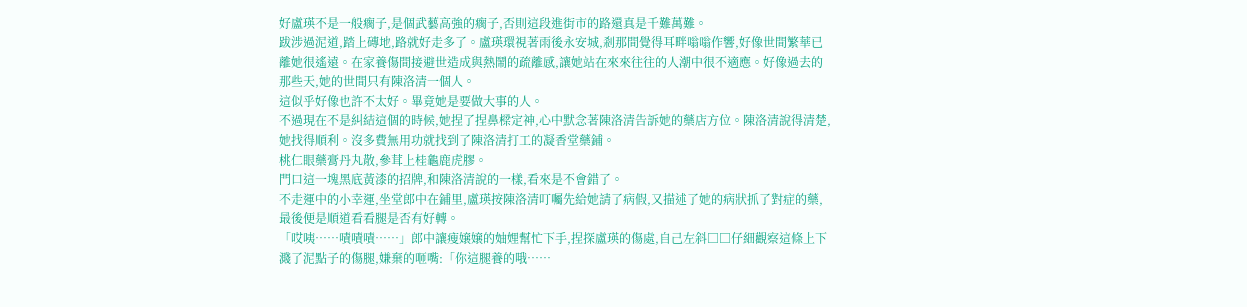好盧瑛不是一般瘸子,是個武藝高強的瘸子,否則這段進街市的路還真是千難萬難。
跋涉過泥道,踏上磚地,路就好走多了。盧瑛環視著雨後永安城,剎那間覺得耳畔嗡嗡作響,好像世間繁華已離她很遙遠。在家養傷間接避世造成與熱鬧的疏離感,讓她站在來來往往的人潮中很不適應。好像過去的那些天,她的世間只有陳洛清一個人。
這似乎好像也許不太好。畢竟她是要做大事的人。
不過現在不是糾結這個的時候,她捏了捏鼻樑定神,心中默念著陳洛清告訴她的藥店方位。陳洛清說得清楚,她找得順利。沒多費無用功就找到了陳洛清打工的凝香堂藥鋪。
桃仁眼藥膏丹丸散,參茸上桂龜鹿虎膠。
門口這一塊黑底黃漆的招牌,和陳洛清說的一樣,看來是不會錯了。
不走運中的小幸運,坐堂郎中在鋪里,盧瑛按陳洛清叮囑先給她請了病假,又描述了她的病狀抓了對症的藥,最後便是順道看看腿是否有好轉。
「哎咦……嘖嘖嘖……」郎中讓瘦嬢嬢的妯娌幫忙下手,捏探盧瑛的傷處,自己左斜□□仔細觀察這條上下濺了泥點子的傷腿,嫌棄的咂嘴:「你這腿養的哦……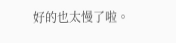好的也太慢了啦。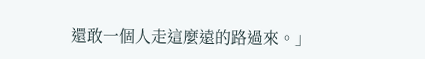還敢一個人走這麼遠的路過來。」